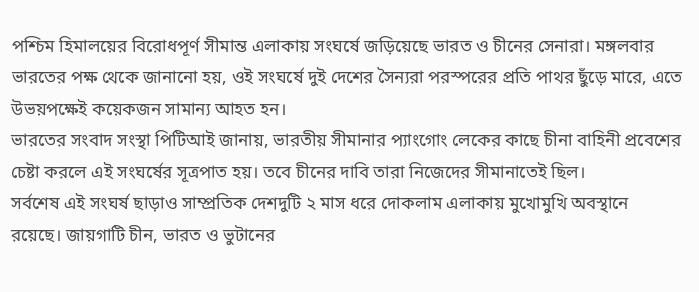পশ্চিম হিমালয়ের বিরোধপূর্ণ সীমান্ত এলাকায় সংঘর্ষে জড়িয়েছে ভারত ও চীনের সেনারা। মঙ্গলবার ভারতের পক্ষ থেকে জানানো হয়, ওই সংঘর্ষে দুই দেশের সৈন্যরা পরস্পরের প্রতি পাথর ছুঁড়ে মারে, এতে উভয়পক্ষেই কয়েকজন সামান্য আহত হন।
ভারতের সংবাদ সংস্থা পিটিআই জানায়, ভারতীয় সীমানার প্যাংগোং লেকের কাছে চীনা বাহিনী প্রবেশের চেষ্টা করলে এই সংঘর্ষের সূত্রপাত হয়। তবে চীনের দাবি তারা নিজেদের সীমানাতেই ছিল।
সর্বশেষ এই সংঘর্ষ ছাড়াও সাম্প্রতিক দেশদুটি ২ মাস ধরে দোকলাম এলাকায় মুখোমুখি অবস্থানে রয়েছে। জায়গাটি চীন, ভারত ও ভুটানের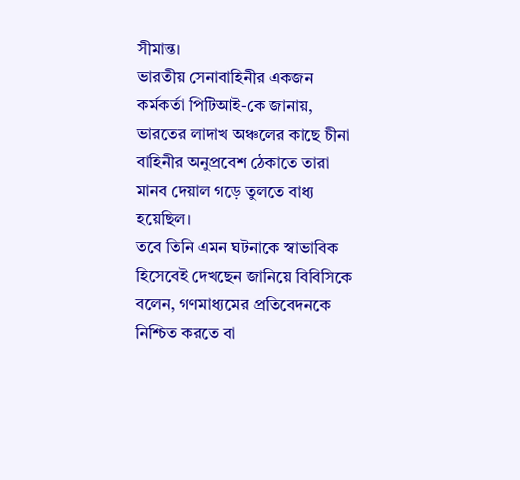সীমান্ত।
ভারতীয় সেনাবাহিনীর একজন কর্মকর্তা পিটিআই-কে জানায়, ভারতের লাদাখ অঞ্চলের কাছে চীনা বাহিনীর অনুপ্রবেশ ঠেকাতে তারা মানব দেয়াল গড়ে তুলতে বাধ্য হয়েছিল।
তবে তিনি এমন ঘটনাকে স্বাভাবিক হিসেবেই দেখছেন জানিয়ে বিবিসিকে বলেন, গণমাধ্যমের প্রতিবেদনকে নিশ্চিত করতে বা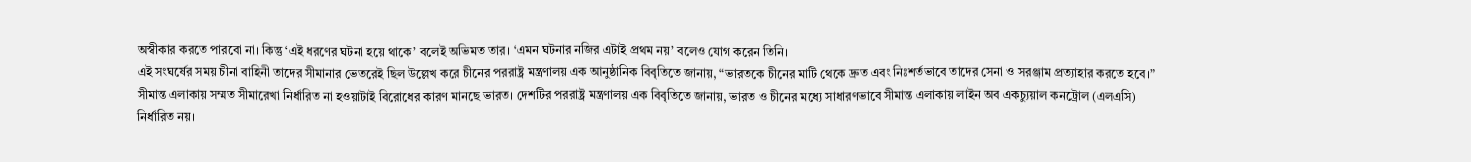অস্বীকার করতে পারবো না। কিন্তু ‘এই ধরণের ঘটনা হয়ে থাকে’ বলেই অভিমত তার। ‘এমন ঘটনার নজির এটাই প্রথম নয়’ বলেও যোগ করেন তিনি।
এই সংঘর্ষের সময় চীনা বাহিনী তাদের সীমানার ভেতরেই ছিল উল্লেখ করে চীনের পররাষ্ট্র মন্ত্রণালয় এক আনুষ্ঠানিক বিবৃতিতে জানায়, “ভারতকে চীনের মাটি থেকে দ্রুত এবং নিঃশর্তভাবে তাদের সেনা ও সরঞ্জাম প্রত্যাহার করতে হবে।”
সীমান্ত এলাকায় সম্মত সীমারেখা নির্ধারিত না হওয়াটাই বিরোধের কারণ মানছে ভারত। দেশটির পররাষ্ট্র মন্ত্রণালয় এক বিবৃতিতে জানায়, ভারত ও চীনের মধ্যে সাধারণভাবে সীমান্ত এলাকায় লাইন অব একচ্যুয়াল কনট্রোল (এলএসি) নির্ধারিত নয়।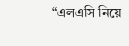“এলএসি নিয়ে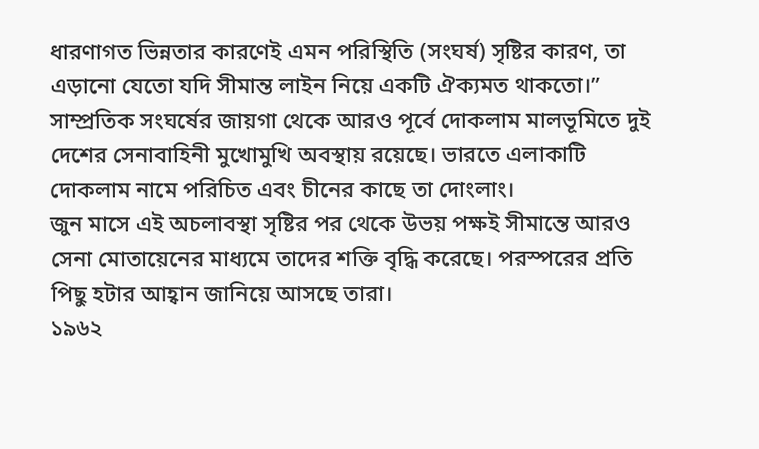ধারণাগত ভিন্নতার কারণেই এমন পরিস্থিতি (সংঘর্ষ) সৃষ্টির কারণ, তা এড়ানো যেতো যদি সীমান্ত লাইন নিয়ে একটি ঐক্যমত থাকতো।”
সাম্প্রতিক সংঘর্ষের জায়গা থেকে আরও পূর্বে দোকলাম মালভূমিতে দুই দেশের সেনাবাহিনী মুখোমুখি অবস্থায় রয়েছে। ভারতে এলাকাটি দোকলাম নামে পরিচিত এবং চীনের কাছে তা দোংলাং।
জুন মাসে এই অচলাবস্থা সৃষ্টির পর থেকে উভয় পক্ষই সীমান্তে আরও সেনা মোতায়েনের মাধ্যমে তাদের শক্তি বৃদ্ধি করেছে। পরস্পরের প্রতি পিছু হটার আহ্বান জানিয়ে আসছে তারা।
১৯৬২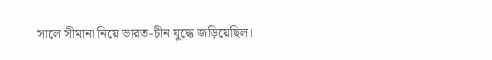সালে সীমানা নিয়ে ভারত-চীন যুদ্ধে জড়িয়েছিল।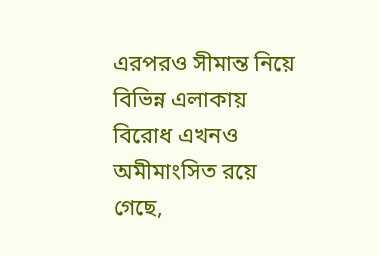এরপরও সীমান্ত নিয়ে বিভিন্ন এলাকায় বিরোধ এখনও অমীমাংসিত রয়ে গেছে,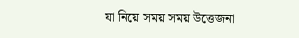যা নিয়ে সময় সময় উত্তেজনা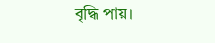বৃদ্ধি পায়।